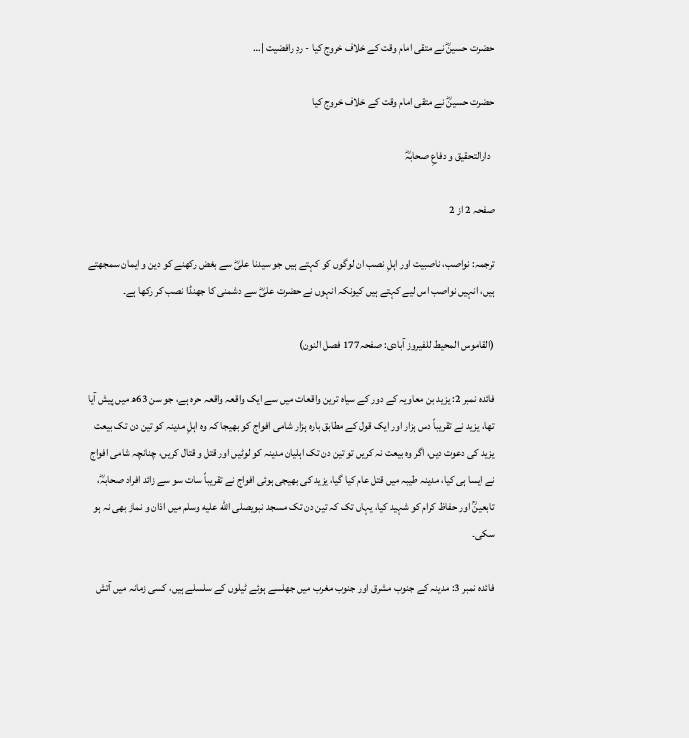حضرت حسینؓ نے متقی امام وقت کے خلاف خروج کیا - ردِ رافضیت |…

حضرت حسینؓ نے متقی امام وقت کے خلاف خروج کیا

  دارالتحقیق و دفاعِ صحابہؓ

صفحہ 2 از 2

ترجمہ: نواصب، ناصبیت اور اہلِ نصب ان لوگوں کو کہتے ہیں جو سیدنا علیؓ سے بغض رکھنے کو دین و ایمان سمجھتے ہیں، انہیں نواصب اس لیے کہتے ہیں کیونکہ انہوں نے حضرت علیؓ سے دشمنی کا جھنڈا نصب کر رکھا ہے۔

(القاموس المحيط للفيروز آبادی: صفحہ177 فصل النون)

فائدہ نمبر 2: یزید بن معاویہ کے دور کے سیاہ ترین واقعات میں سے ایک واقعہ واقعہ حرہ ہے، جو سن 63ھ میں پیش آیا تھا، یزید نے تقریباً دس ہزار اور ایک قول کے مطابق بارہ ہزار شامی افواج کو بھیجا کہ وہ اہلِ مدینہ کو تین دن تک بیعت یزید کی دعوت دیں، اگر وہ بیعت نہ کریں تو تین دن تک اہلیان مدینہ کو لوٹیں اور قتل و قتال کریں، چنانچہ شامی افواج نے ایسا ہی کیا، مدینہ طیبہ میں قتل عام کیا گیا، یزید کی بھیجی ہوئی افواج نے تقریباً سات سو سے زائد افراد صحابہؓ، تابعینؒ اور حفاظ کرام کو شہید کیا، یہاں تک کہ تین دن تک مسجد نبویصلى الله عليه وسلم میں اذان و نماز بھی نہ ہو سکی۔

فائدہ نمبر 3: مدینہ کے جنوب مشرق اور جنوب مغرب میں جھلسے ہوئے ٹیلوں کے سلسلے ہیں، کسی زمانہ میں آتش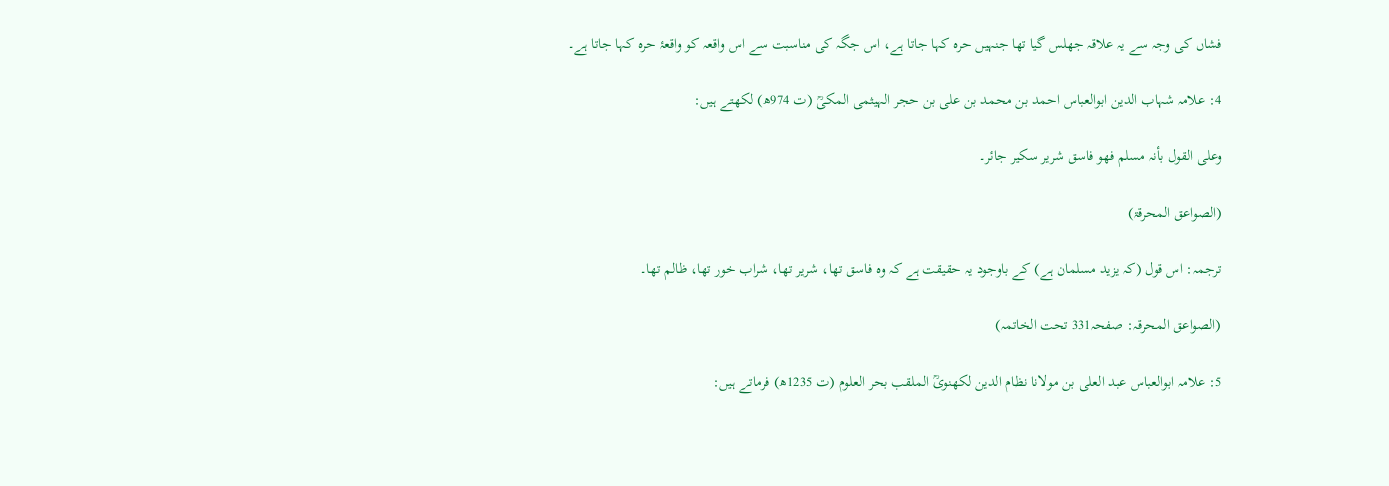فشاں کی وجہ سے یہ علاقہ جھلس گیا تھا جنہیں حرہ کہا جاتا ہے، اس جگہ کی مناسبت سے اس واقعہ کو واقعۂ حرہ کہا جاتا ہے۔

4: علامہ شہاب الدین ابوالعباس احمد بن محمد بن علی بن حجر الہیثمی المکیؒ (ت 974ھ) لکھتے ہیں:

وعلى القول بأنہ مسلم فهو فاسق شرير سكير جائر۔

(الصواعق المحرقۃ)

ترجمہ: اس قول (کہ یزید مسلمان ہے) کے باوجود یہ حقیقت ہے کہ وہ فاسق تھا، شریر تھا، شراب خور تھا، ظالم تھا۔

(الصواعق المحرقہ: صفحہ331 تحت الخاتمہ)

5: علامہ ابوالعباس عبد العلی بن مولانا نظام الدین لکھنویؒ الملقب بحر العلوم (ت 1235ھ) فرماتے ہیں: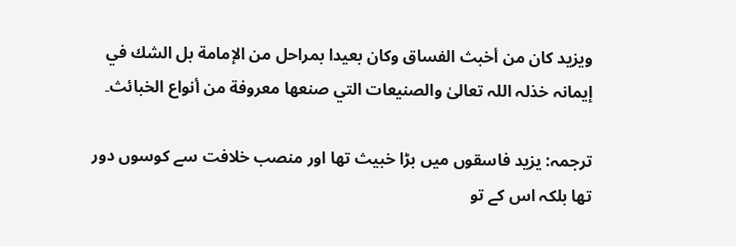ويزيد کان من أخبث الفساق وكان بعيدا بمراحل من الإمامة بل الشك في إيمانہ خذلہ اللہ تعالىٰ والصنيعات التي صنعها معروفة من أنواع الخبائث۔

ترجمہ: یزید فاسقوں میں بڑا خبیث تھا اور منصب خلافت سے کوسوں دور تھا بلکہ اس کے تو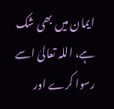ایمان میں بھی شک ہے، اللہ تعالیٰ اسے رسوا کرے اور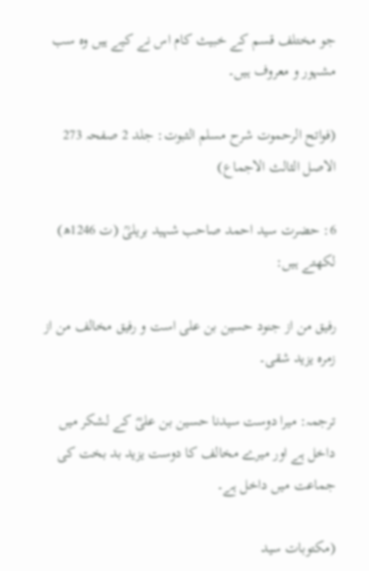جو مختلف قسم کے خبیث کام اس نے کیے ہیں وہ سب مشہور و معروف ہیں۔

(فواتح الرحموت شرح مسلم الثبوت: جلد 2 صفحہ 273 الاصل الثالث الاجماع)

6: حضرت سید احمد صاحب شہید بریلیؒ (ت 1246ھ) لکھتے ہیں:

رفیق من از جنود حسین بن علی است و رفیق مخالف من از زمره یزید شقی۔

ترجمہ: میرا دوست سیدنا حسین بن علیؓ کے لشکر میں داخل ہے اور میرے مخالف کا دوست یزید بد بخت کی جماعت میں داخل ہے۔

(مکتوبات سید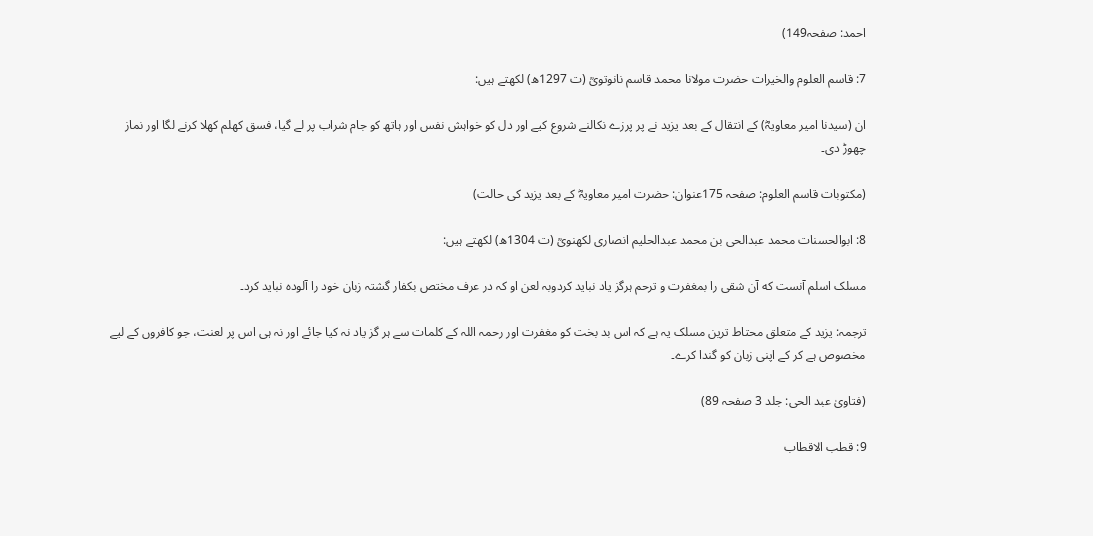احمد: صفحہ149)

7: قاسم العلوم والخیرات حضرت مولانا محمد قاسم نانوتویؒ (ت 1297ھ) لکھتے ہیں:

ان (سیدنا امیر معاویہؓ) کے انتقال کے بعد یزید نے پر پرزے نکالنے شروع کیے اور دل کو خواہش نفس اور ہاتھ کو جام شراب پر لے گیا، فسق کھلم کھلا کرنے لگا اور نماز چھوڑ دی۔

(مکتوبات قاسم العلوم: صفحہ 175عنوان: حضرت امیر معاویہؓ کے بعد یزید کی حالت)

8: ابوالحسنات محمد عبدالحی بن محمد عبدالحلیم انصاری لکھنویؒ (ت 1304ھ) لکھتے ہیں:

مسلک اسلم آنست که آن شقی را بمغفرت و ترحم ہرگز یاد نباید کردوبہ لعن او کہ در عرف مختص بکفار گشتہ زبان خود را آلوده نباید کرد۔

ترجمہ: یزید کے متعلق محتاط ترین مسلک یہ ہے کہ اس بد بخت کو مغفرت اور رحمہ اللہ کے کلمات سے ہر گز یاد نہ کیا جائے اور نہ ہی اس پر لعنت، جو کافروں کے لیے مخصوص ہے کر کے اپنی زبان کو گندا کرے۔

(فتاوىٰ عبد الحى: جلد 3 صفحہ 89)

9: قطب الاقطاب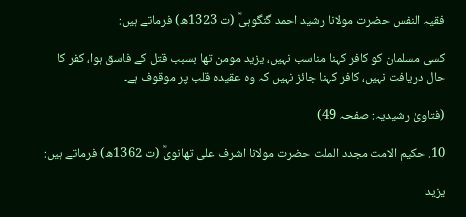فقيہ النفس حضرت مولانا رشید احمد گنگوہیؒ (ت 1323ھ) فرماتے ہیں:

کسی مسلمان کو کافر کہنا مناسب نہیں، یزید مومن تھا بسبب قتل کے فاسق ہوا، کفر کا حال دریافت نہیں، کافر کہنا جائز نہیں کہ وہ عقیدہ قلب پر موقوف ہے۔

(فتاویٰ رشیدیہ: صفحہ 49)

10. حکیم الامت مجدد الملت حضرت مولانا اشرف علی تھانویؒ (ت 1362ھ) فرماتے ہیں:

یزید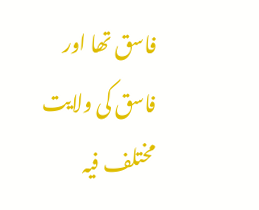فاسق تھا اور فاسق کی ولایت مختلف فیہ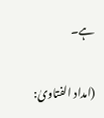ہے۔

(امداد الفتاوىٰ: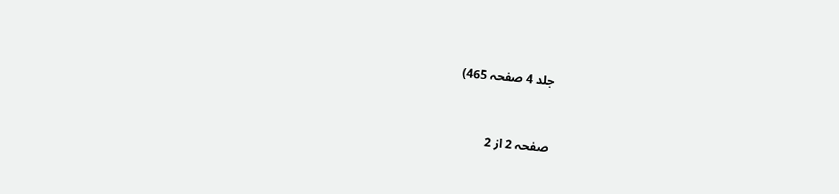جلد 4 صفحہ 465)


صفحہ 2 از 2